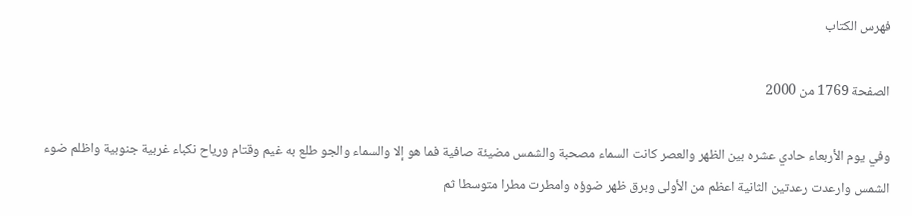فهرس الكتاب

الصفحة 1769 من 2000

وفي يوم الأربعاء حادي عشره بين الظهر والعصر كانت السماء مصحبة والشمس مضيئة صافية فما هو إلا والسماء والجو طلع به غيم وقتام ورياح نكباء غربية جنوبية واظلم ضوء الشمس وارعدت رعدتين الثانية اعظم من الأولى وبرق ظهر ضوؤه وامطرت مطرا متوسطا ثم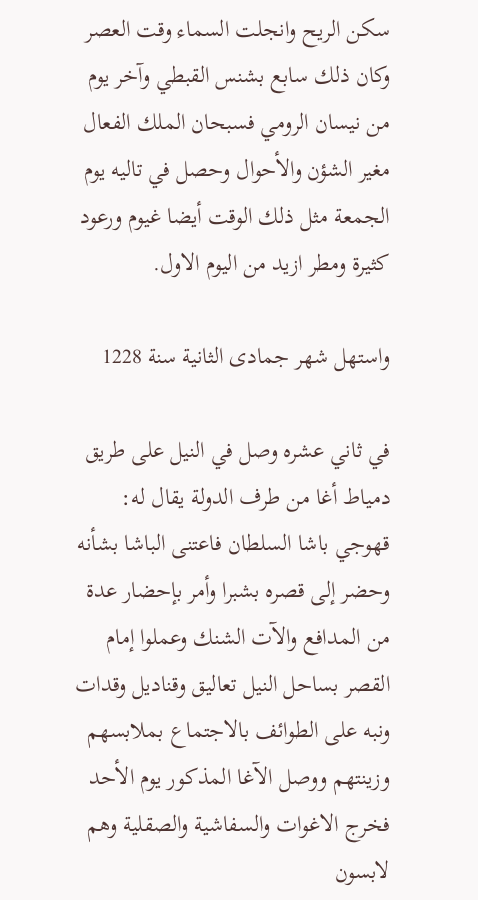سكن الريح وانجلت السماء وقت العصر وكان ذلك سابع بشنس القبطي وآخر يوم من نيسان الرومي فسبحان الملك الفعال مغير الشؤن والأحوال وحصل في تاليه يوم الجمعة مثل ذلك الوقت أيضا غيوم ورعود كثيرة ومطر ازيد من اليوم الاول.

واستهل شهر جمادى الثانية سنة 1228

في ثاني عشره وصل في النيل على طريق دمياط أغا من طرف الدولة يقال له: قهوجي باشا السلطان فاعتنى الباشا بشأنه وحضر إلى قصره بشبرا وأمر بإحضار عدة من المدافع والآت الشنك وعملوا إمام القصر بساحل النيل تعاليق وقناديل وقدات ونبه على الطوائف بالاجتماع بملابسهم وزينتهم ووصل الآغا المذكور يوم الأحد فخرج الاغوات والسفاشية والصقلية وهم لابسون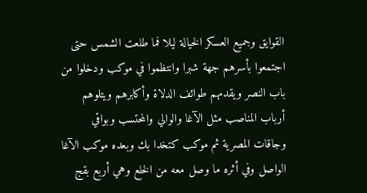القوايق وجميع العسكر الخيالة ليلا فما طلعت الشمس حتى اجتمعوا بأسرهم جهة شبرا وانتظموا في موكب ودخلوا من باب النصر ويقدمهم طوائف الدلاة وأكابرهم ويتلوهم أرباب المناصب مثل الآغا والوالي والمحتسب وبواقي وجاقات المصرية ثم موكب كتخدا بك وبعده موكب الآغا الواصل وفي أثره ما وصل معه من الخلع وهي أربع بقج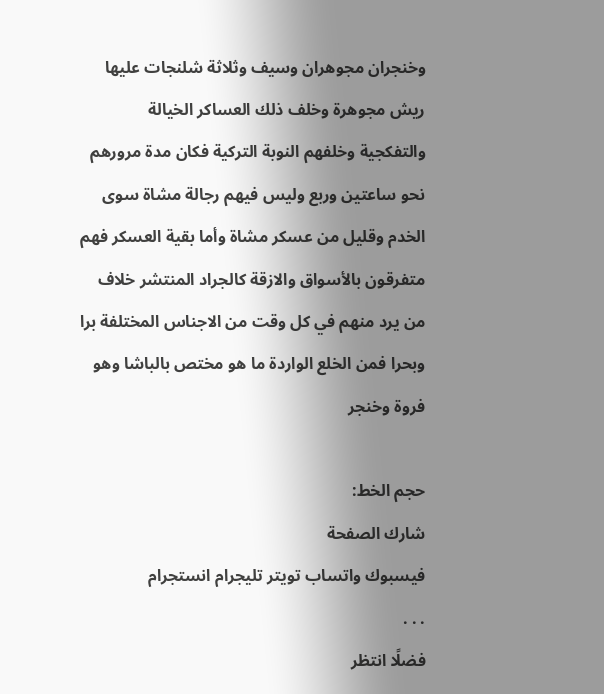وخنجران مجوهران وسيف وثلاثة شلنجات عليها ريش مجوهرة وخلف ذلك العساكر الخيالة والتفكجية وخلفهم النوبة التركية فكان مدة مرورهم نحو ساعتين وربع وليس فيهم رجالة مشاة سوى الخدم وقليل من عسكر مشاة وأما بقية العسكر فهم متفرقون بالأسواق والازقة كالجراد المنتشر خلاف من يرد منهم في كل وقت من الاجناس المختلفة برا وبحرا فمن الخلع الواردة ما هو مختص بالباشا وهو فروة وخنجر

حجم الخط:
شارك الصفحة
فيسبوك واتساب تويتر تليجرام انستجرام
. . .
فضلًا انتظر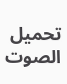تحميل الصوت